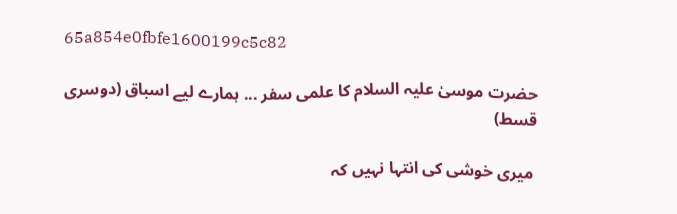65a854e0fbfe1600199c5c82

حضرت موسیٰ علیہ السلام کا علمی سفر ... ہمارے لیے اسباق (دوسری قسط)

 میری خوشی کی انتہا نہیں کہ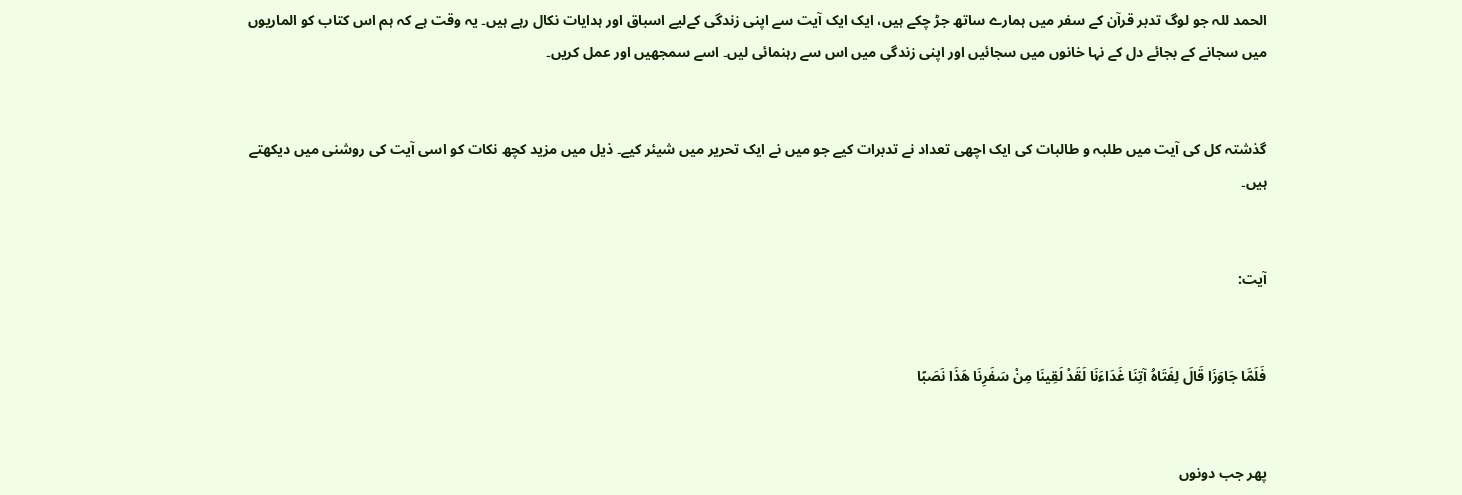الحمد للہ جو لوگ تدبر قرآن کے سفر میں ہمارے ساتھ جڑ چکے ہیں، ایک ایک آیت سے اپنی زندگی کےلیے اسباق اور ہدایات نکال رہے ہیں۔ یہ وقت ہے کہ ہم اس کتاب کو الماریوں میں سجانے کے بجائے دل کے نہا خانوں میں سجائیں اور اپنی زندگی میں اس سے رہنمائی لیں۔ اسے سمجھیں اور عمل کریں۔


گذشتہ کل کی آیت میں طلبہ و طالبات کی ایک اچھی تعداد نے تدبرات کیے جو میں نے ایک تحریر میں شیئر کیے۔ ذیل میں مزید کچھ نکات کو اسی آیت کی روشنی میں دیکھتے ہیں۔


آیت:


فَلَمَّا جَاوَزَا قَالَ لِفَتَاهُ آتِنَا غَدَاءَنَا لَقَدْ لَقِينَا مِنْ سَفَرِنَا هَذَا نَصَبًا


پھر جب دونوں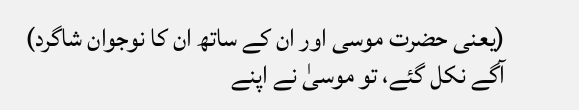(یعنی حضرت موسی اور ان کے ساتھ ان کا نوجوان شاگرد) آگے نکل گئے، تو موسیٰ نے اپنے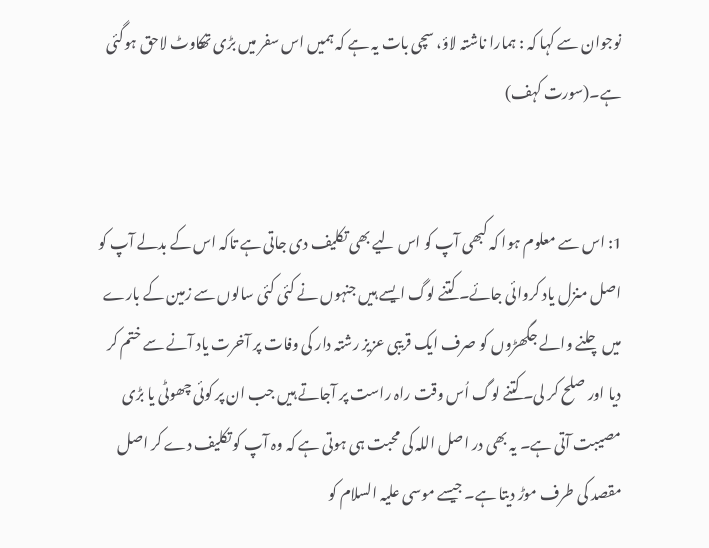نوجوان سے کہا کہ : ہمارا ناشتہ لاؤ، سچی بات یہ ہے کہ ہمیں اس سفر میں بڑی تھکاوٹ لاحق ہوگئی ہے۔(سورت کہف)


1: اس سے معلوم ہوا کہ کبھی آپ کو اس لیے بھی تکلیف دی جاتی ہے تاکہ اس کے بدلے آپ کو اصل منزل یاد کروائی جائے۔ کتنے لوگ ایسے ہیں جنہوں نے کئی کئی سالوں سے زمین کے بارے میں چلنے والے جگھڑوں کو صرف ایک قریبی عزیز رشتہ دار کی وفات پر آخرت یاد آنے سے ختم کر دیا اور صلح کر لی۔ کتنے لوگ اُس وقت راہ راست پر آجاتے ہیں جب ان پر کوئی چھوٹی یا بڑی مصیبت آتی ہے۔ یہ بھی در اصل اللہ کی محبت ہی ہوتی ہے کہ وہ آپ کو تکلیف دے کر اصل مقصد کی طرف موڑ دیتا ہے۔ جیسے موسی علیہ السلام کو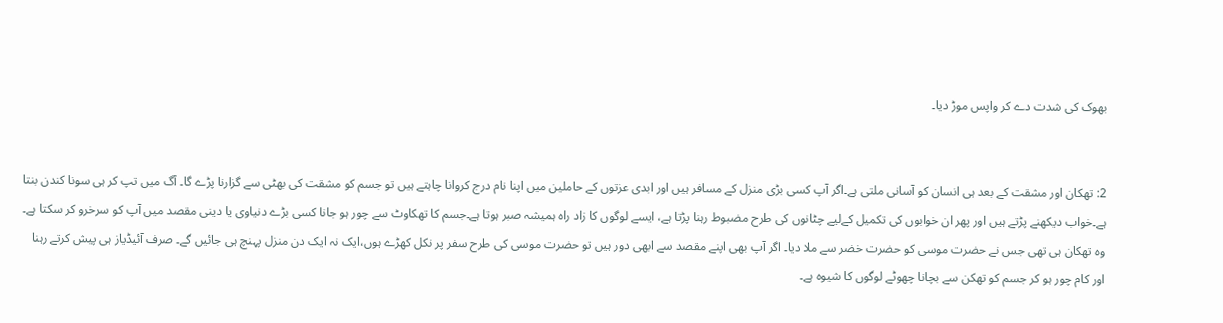بھوک کی شدت دے کر واپس موڑ دیا۔


2: تھکان اور مشقت کے بعد ہی انسان کو آسانی ملتی ہے۔اگر آپ کسی بڑی منزل کے مسافر ہیں اور ابدی عزتوں کے حاملین میں اپنا نام درج کروانا چاہتے ہیں تو جسم کو مشقت کی بھٹی سے گزارنا پڑے گا۔ آگ میں تپ کر ہی سونا کندن بنتا ہے۔خواب دیکھنے پڑتے ہیں اور پھر ان خوابوں کی تکمیل کےلیے چٹانوں کی طرح مضبوط رہنا پڑتا ہے، ایسے لوگوں کا زاد راہ ہمیشہ صبر ہوتا ہے۔جسم کا تھکاوٹ سے چور ہو جانا کسی بڑے دنیاوی یا دینی مقصد میں آپ کو سرخرو کر سکتا ہے۔ وہ تھکان ہی تھی جس نے حضرت موسی کو حضرت خضر سے ملا دیا۔ اگر آپ بھی اپنے مقصد سے ابھی دور ہیں تو حضرت موسی کی طرح سفر پر نکل کھڑے ہوں،ایک نہ ایک دن منزل پہنچ ہی جائیں گے۔ صرف آئیڈیاز ہی پیش کرتے رہنا اور کام چور ہو کر جسم کو تھکن سے بچانا چھوٹے لوگوں کا شیوہ ہے۔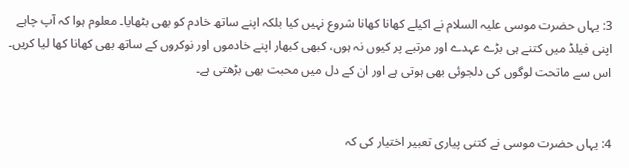3: یہاں حضرت موسی علیہ السلام نے اکیلے کھانا کھانا شروع نہیں کیا بلکہ اپنے ساتھ خادم کو بھی بٹھایا۔ معلوم ہوا کہ آپ چاہے اپنی فیلڈ میں کتنے ہی بڑے عہدے اور مرتبے پر کیوں نہ ہوں، کبھی کبھار اپنے خادموں اور نوکروں کے ساتھ بھی کھانا کھا لیا کریں۔ اس سے ماتحت لوگوں کی دلجوئی بھی ہوتی ہے اور ان کے دل میں محبت بھی بڑھتی ہے۔


4: یہاں حضرت موسی نے کتنی پیاری تعبیر اختیار کی کہ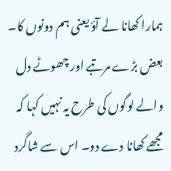ہمارا کھانا لے آؤ یعنی ہم دونوں کا۔ بعض بڑے مرتبے اور چھوٹے دل والے لوگوں کی طرح یہ نہیں کہا کہ مجھے کھانا دے دو۔ اس سے شاگرد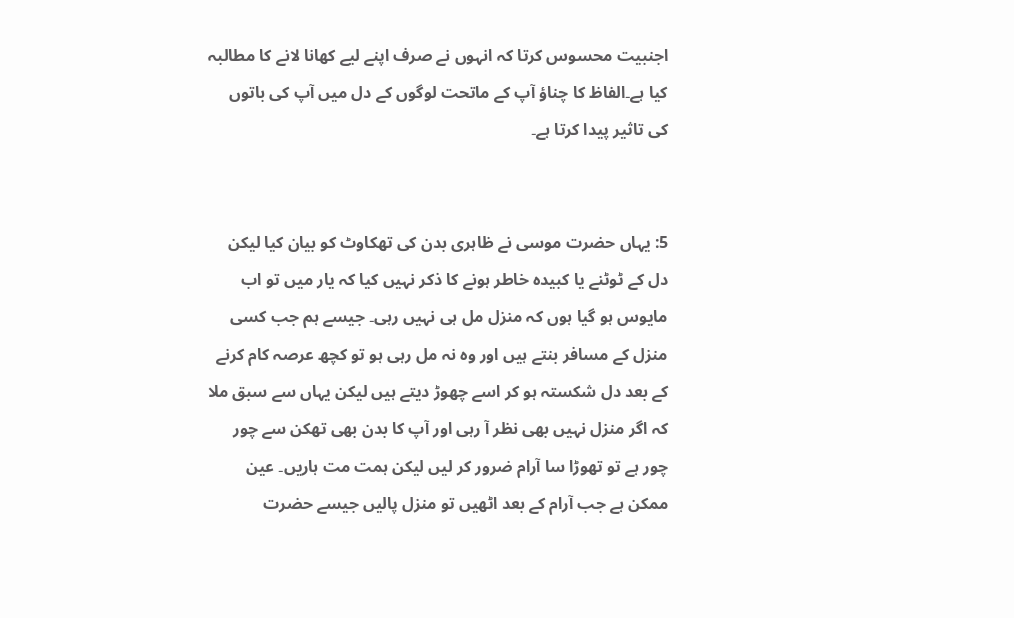اجنبیت محسوس کرتا کہ انہوں نے صرف اپنے لیے کھانا لانے کا مطالبہ کیا ہے۔الفاظ کا چناؤ آپ کے ماتحت لوگوں کے دل میں آپ کی باتوں کی تاثیر پیدا کرتا ہے۔


5: یہاں حضرت موسی نے ظاہری بدن کی تھکاوٹ کو بیان کیا لیکن دل کے ٹوٹنے یا کبیدہ خاطر ہونے کا ذکر نہیں کیا کہ یار میں تو اب مایوس ہو گیا ہوں کہ منزل مل ہی نہیں رہی۔ جیسے ہم جب کسی منزل کے مسافر بنتے ہیں اور وہ نہ مل رہی ہو تو کچھ عرصہ کام کرنے کے بعد دل شکستہ ہو کر اسے چھوڑ دیتے ہیں لیکن یہاں سے سبق ملا کہ اگر منزل نہیں بھی نظر آ رہی اور آپ کا بدن بھی تھکن سے چور چور ہے تو تھوڑا سا آرام ضرور کر لیں لیکن ہمت مت ہاریں۔ عین ممکن ہے جب آرام کے بعد اٹھیں تو منزل پالیں جیسے حضرت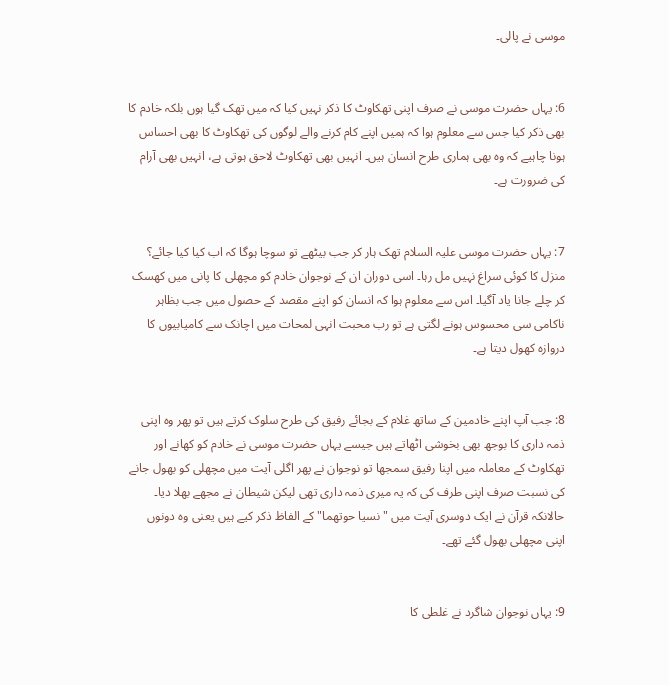موسی نے پالی۔


6: یہاں حضرت موسی نے صرف اپنی تھکاوٹ کا ذکر نہیں کیا کہ میں تھک گیا ہوں بلکہ خادم کا بھی ذکر کیا جس سے معلوم ہوا کہ ہمیں اپنے کام کرنے والے لوگوں کی تھکاوٹ کا بھی احساس ہونا چاہیے کہ وہ بھی ہماری طرح انسان ہیں۔ انہیں بھی تھکاوٹ لاحق ہوتی ہے، انہیں بھی آرام کی ضرورت ہے۔


7: یہاں حضرت موسی علیہ السلام تھک ہار کر جب بیٹھے تو سوچا ہوگا کہ اب کیا کیا جائے؟ منزل کا کوئی سراغ نہیں مل رہا۔ اسی دوران ان کے نوجوان خادم کو مچھلی کا پانی میں کھسک کر چلے جانا یاد آگیا۔ اس سے معلوم ہوا کہ انسان کو اپنے مقصد کے حصول میں جب بظاہر ناکامی سی محسوس ہونے لگتی ہے تو رب محبت انہی لمحات میں اچانک سے کامیابیوں کا دروازہ کھول دیتا ہے۔


8: جب آپ اپنے خادمین کے ساتھ غلام کے بجائے رفیق کی طرح سلوک کرتے ہیں تو پھر وہ اپنی ذمہ داری کا بوجھ بھی بخوشی اٹھاتے ہیں جیسے یہاں حضرت موسی نے خادم کو کھانے اور تھکاوٹ کے معاملہ میں اپنا رفیق سمجھا تو نوجوان نے پھر اگلی آیت میں مچھلی کو بھول جانے کی نسبت صرف اپنی طرف کی کہ یہ میری ذمہ داری تھی لیکن شیطان نے مجھے بھلا دیا۔ حالانکہ قرآن نے ایک دوسری آیت میں "نسیا حوتھما" کے الفاظ ذکر کیے ہیں یعنی وہ دونوں اپنی مچھلی بھول گئے تھے۔


9: یہاں نوجوان شاگرد نے غلطی کا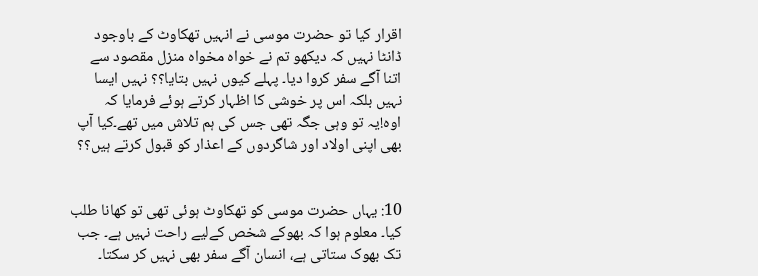اقرار کیا تو حضرت موسی نے انہیں تھکاوٹ کے باوجود ڈانٹا نہیں کہ دیکھو تم نے خواہ مخواہ منزل مقصود سے اتنا آگے سفر کروا دیا۔ پہلے کیوں نہیں بتایا؟؟ نہیں ایسا نہیں بلکہ اس پر خوشی کا اظہار کرتے ہوئے فرمایا کہ اوہ!یہ تو وہی جگہ تھی جس کی ہم تلاش میں تھے۔کیا آپ بھی اپنی اولاد اور شاگردوں کے اعذار کو قبول کرتے ہیں؟؟


10: یہاں حضرت موسی کو تھکاوٹ ہوئی تھی تو کھانا طلب کیا۔ معلوم ہوا کہ بھوکے شخص کےلیے راحت نہیں ہے۔ جب تک بھوک ستاتی ہے، انسان آگے سفر بھی نہیں کر سکتا۔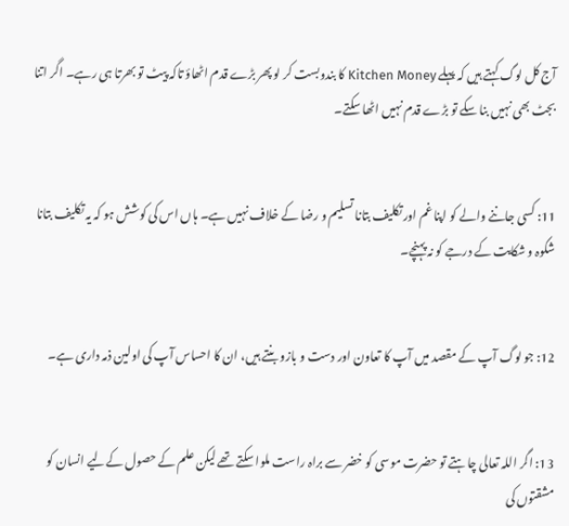آج کل لوگ کہتے ہیں کہ پہلے Kitchen Money کا بندوبست کر لو پھر بڑے قدم اٹھاؤ تاکہ پیٹ تو بھرتا ہی رہے۔ اگر اتنا بجٹ بھی نہیں بنا سکے تو بڑے قدم نہیں اٹھا سکتے۔


11: کسی جاننے والے کو اپنا غم اور تکلیف بتانا تسلیم و رضا کے خلاف نہیں ہے۔ ہاں اس کی کوشش ہو کہ یہ تکلیف بتانا شکوہ و شکایت کے درجے کو نہ پہنچے۔


12: جو لوگ آپ کے مقصد میں آپ کا تعاون اور دست و بازو بنتے ہیں، ان کا احساس آپ کی اولین ذمہ داری ہے۔


13: اگر اللہ تعالی چاہتے تو حضرت موسی کو خضر سے براہ راست ملوا سکتے تھے لیکن علم کے حصول کےلیے انسان کو مشقتوں کی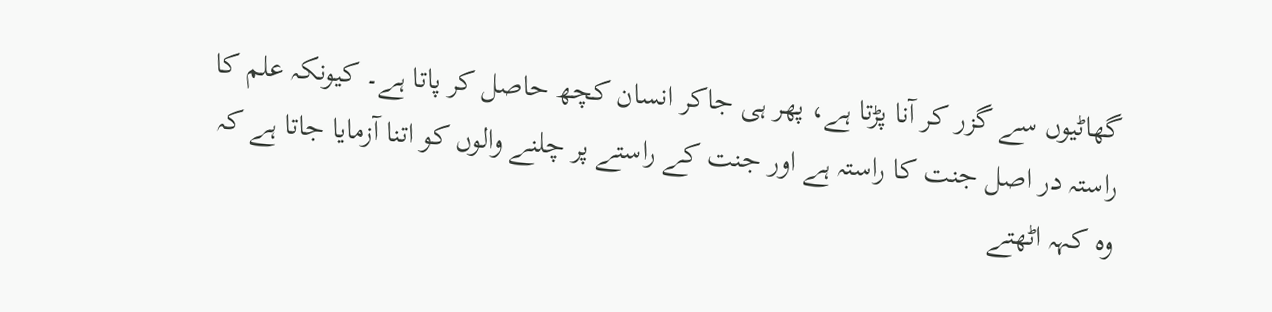گھاٹیوں سے گزر کر آنا پڑتا ہے، پھر ہی جاکر انسان کچھ حاصل کر پاتا ہے۔ کیونکہ علم کا راستہ در اصل جنت کا راستہ ہے اور جنت کے راستے پر چلنے والوں کو اتنا آزمایا جاتا ہے کہ وہ کہہ اٹھتے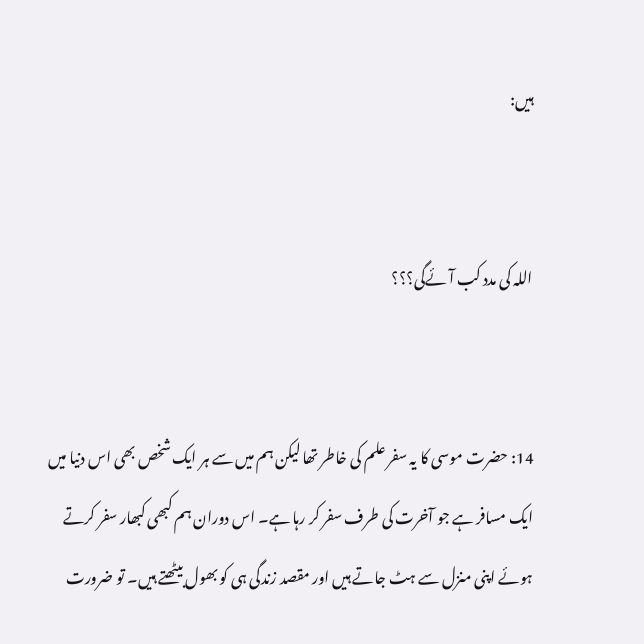ہیں:


اللہ کی مدد کب آئےگی؟؟؟


14: حضرت موسی کا یہ سفر علم کی خاطر تھا لیکن ہم میں سے ہر ایک شخص بھی اس دنیا میں ایک مسافر ہے جو آخرت کی طرف سفر کر رہا ہے۔ اس دوران ہم کبھی کبھار سفر کرتے ہوئے اپنی منزل سے ہٹ جاتے ہیں اور مقصد زندگی ہی کو بھول بیٹھتے ہیں۔ تو ضرورت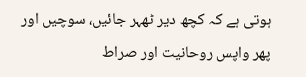ہوتی ہے کہ کچھ دیر ٹھہر جائیں، سوچیں اور پھر واپس روحانیت اور صراط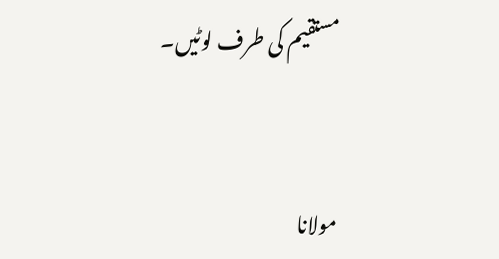مستقیم کی طرف لوٹیں۔


مولانا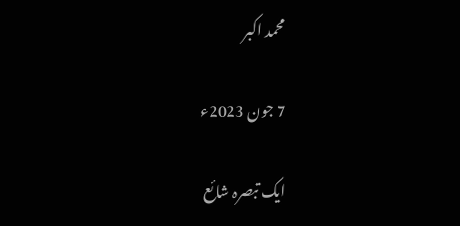محمد اکبر

7 جون 2023ء

ایک تبصرہ شائع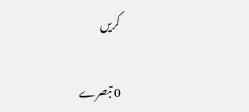کریں

0 تبصرے